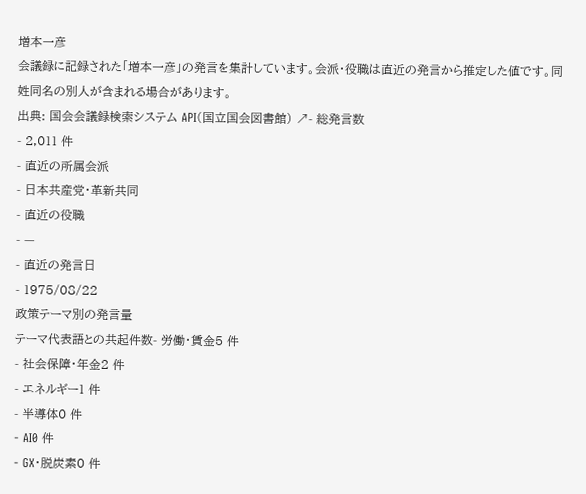増本一彦
会議録に記録された「増本一彦」の発言を集計しています。会派・役職は直近の発言から推定した値です。同姓同名の別人が含まれる場合があります。
出典: 国会会議録検索システム API(国立国会図書館) ↗- 総発言数
- 2,011 件
- 直近の所属会派
- 日本共産党・革新共同
- 直近の役職
- —
- 直近の発言日
- 1975/08/22
政策テーマ別の発言量
テーマ代表語との共起件数- 労働・賃金5 件
- 社会保障・年金2 件
- エネルギー1 件
- 半導体0 件
- AI0 件
- GX・脱炭素0 件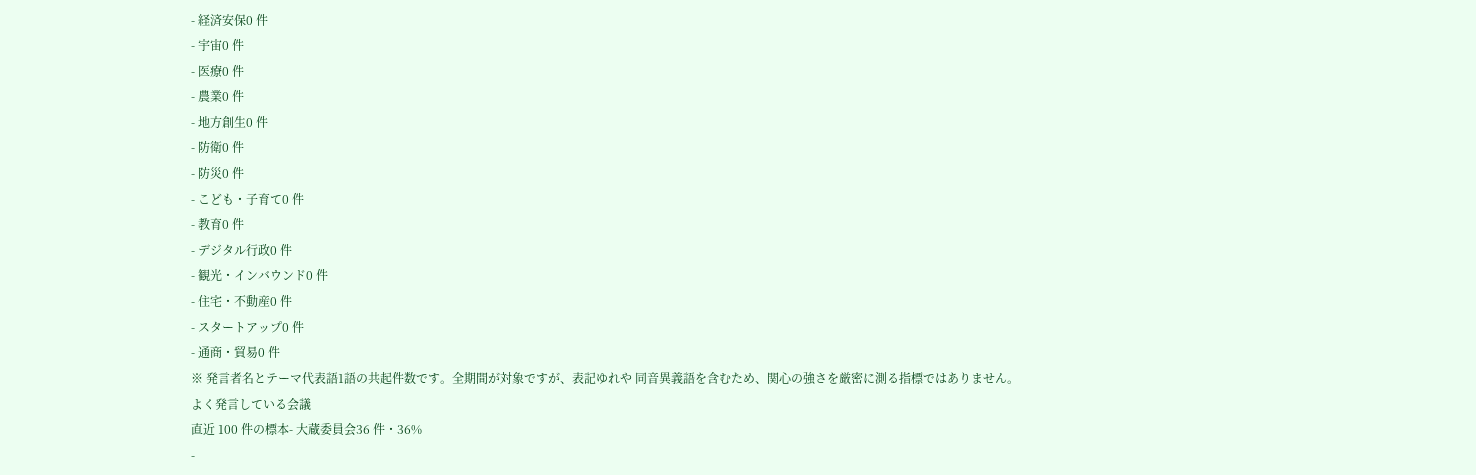- 経済安保0 件
- 宇宙0 件
- 医療0 件
- 農業0 件
- 地方創生0 件
- 防衛0 件
- 防災0 件
- こども・子育て0 件
- 教育0 件
- デジタル行政0 件
- 観光・インバウンド0 件
- 住宅・不動産0 件
- スタートアップ0 件
- 通商・貿易0 件
※ 発言者名とテーマ代表語1語の共起件数です。全期間が対象ですが、表記ゆれや 同音異義語を含むため、関心の強さを厳密に測る指標ではありません。
よく発言している会議
直近 100 件の標本- 大蔵委員会36 件・36%
-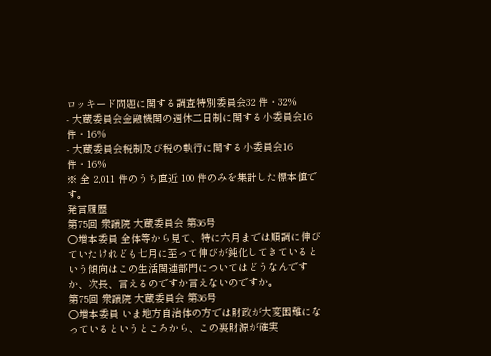ロッキード問題に関する調査特別委員会32 件・32%
- 大蔵委員会金融機関の週休二日制に関する小委員会16 件・16%
- 大蔵委員会税制及び税の執行に関する小委員会16 件・16%
※ 全 2,011 件のうち直近 100 件のみを集計した標本値です。
発言履歴
第75回 衆議院 大蔵委員会 第36号
○増本委員 全体等から見て、特に六月までは順調に伸びていたけれども七月に至って伸びが鈍化してきているという傾向はこの生活関連部門についてはどうなんですか、次長、言えるのですか言えないのですか。
第75回 衆議院 大蔵委員会 第36号
○増本委員 いま地方自治体の方では財政が大変困難になっているというところから、この裏財源が確実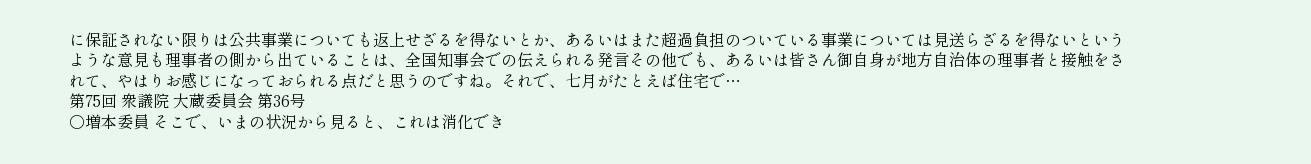に保証されない限りは公共事業についても返上せざるを得ないとか、あるいはまた超過負担のついている事業については見送らざるを得ないというような意見も理事者の側から出ていることは、全国知事会での伝えられる発言その他でも、あるいは皆さん御自身が地方自治体の理事者と接触をされて、やはりお感じになっておられる点だと思うのですね。それで、七月がたとえば住宅で…
第75回 衆議院 大蔵委員会 第36号
○増本委員 そこで、いまの状況から見ると、これは消化でき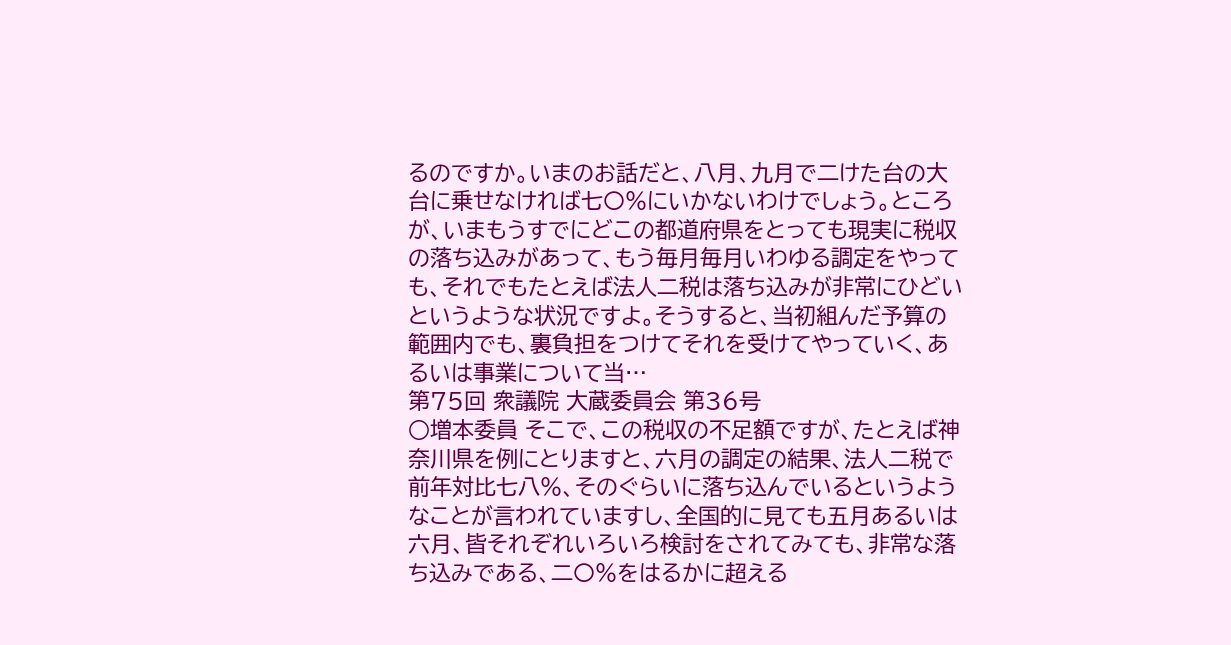るのですか。いまのお話だと、八月、九月で二けた台の大台に乗せなければ七〇%にいかないわけでしょう。ところが、いまもうすでにどこの都道府県をとっても現実に税収の落ち込みがあって、もう毎月毎月いわゆる調定をやっても、それでもたとえば法人二税は落ち込みが非常にひどいというような状況ですよ。そうすると、当初組んだ予算の範囲内でも、裏負担をつけてそれを受けてやっていく、あるいは事業について当…
第75回 衆議院 大蔵委員会 第36号
○増本委員 そこで、この税収の不足額ですが、たとえば神奈川県を例にとりますと、六月の調定の結果、法人二税で前年対比七八%、そのぐらいに落ち込んでいるというようなことが言われていますし、全国的に見ても五月あるいは六月、皆それぞれいろいろ検討をされてみても、非常な落ち込みである、二〇%をはるかに超える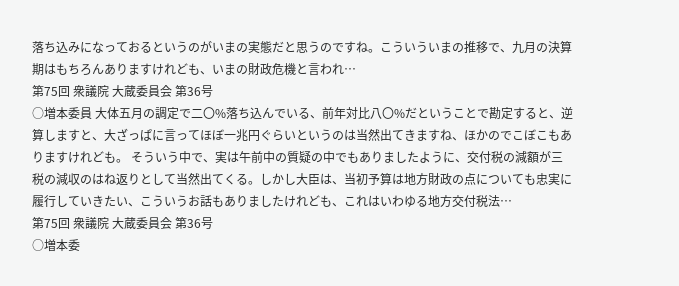落ち込みになっておるというのがいまの実態だと思うのですね。こういういまの推移で、九月の決算期はもちろんありますけれども、いまの財政危機と言われ…
第75回 衆議院 大蔵委員会 第36号
○増本委員 大体五月の調定で二〇%落ち込んでいる、前年対比八〇%だということで勘定すると、逆算しますと、大ざっぱに言ってほぼ一兆円ぐらいというのは当然出てきますね、ほかのでこぼこもありますけれども。 そういう中で、実は午前中の質疑の中でもありましたように、交付税の減額が三税の減収のはね返りとして当然出てくる。しかし大臣は、当初予算は地方財政の点についても忠実に履行していきたい、こういうお話もありましたけれども、これはいわゆる地方交付税法…
第75回 衆議院 大蔵委員会 第36号
○増本委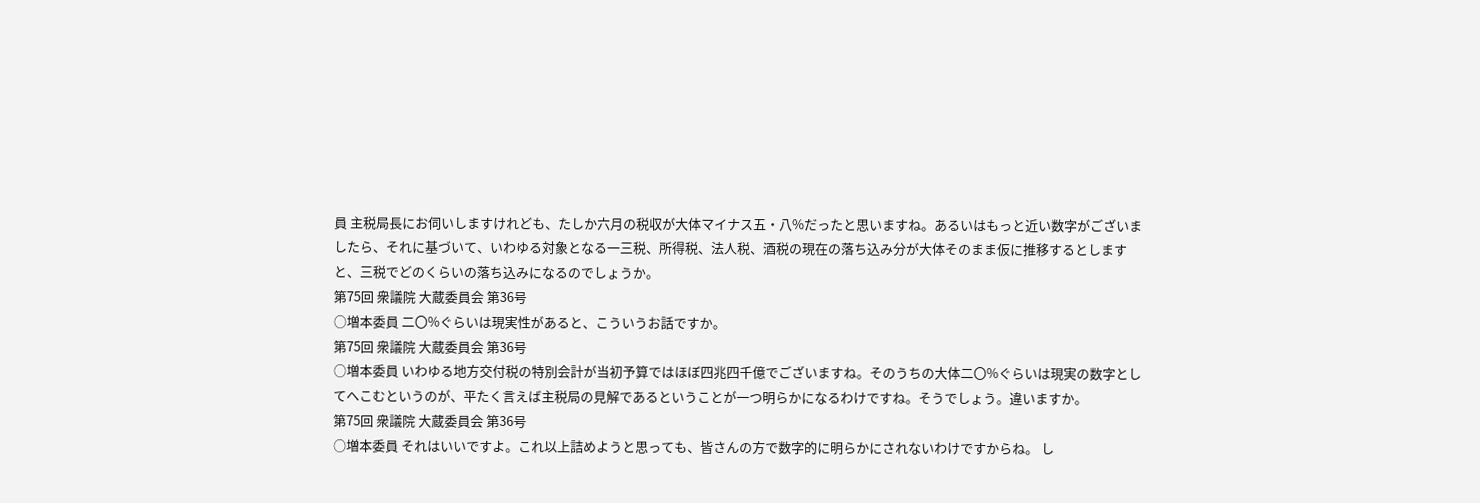員 主税局長にお伺いしますけれども、たしか六月の税収が大体マイナス五・八%だったと思いますね。あるいはもっと近い数字がございましたら、それに基づいて、いわゆる対象となる一三税、所得税、法人税、酒税の現在の落ち込み分が大体そのまま仮に推移するとしますと、三税でどのくらいの落ち込みになるのでしょうか。
第75回 衆議院 大蔵委員会 第36号
○増本委員 二〇%ぐらいは現実性があると、こういうお話ですか。
第75回 衆議院 大蔵委員会 第36号
○増本委員 いわゆる地方交付税の特別会計が当初予算ではほぼ四兆四千億でございますね。そのうちの大体二〇%ぐらいは現実の数字としてへこむというのが、平たく言えば主税局の見解であるということが一つ明らかになるわけですね。そうでしょう。違いますか。
第75回 衆議院 大蔵委員会 第36号
○増本委員 それはいいですよ。これ以上詰めようと思っても、皆さんの方で数字的に明らかにされないわけですからね。 し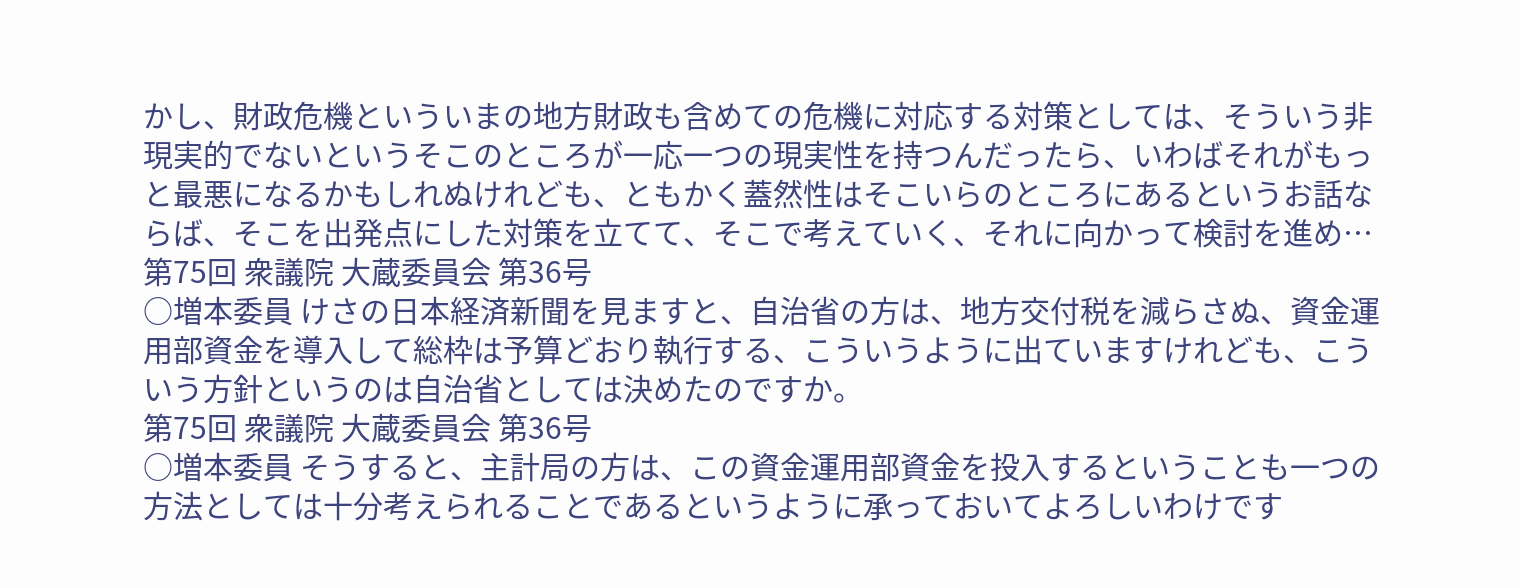かし、財政危機といういまの地方財政も含めての危機に対応する対策としては、そういう非現実的でないというそこのところが一応一つの現実性を持つんだったら、いわばそれがもっと最悪になるかもしれぬけれども、ともかく蓋然性はそこいらのところにあるというお話ならば、そこを出発点にした対策を立てて、そこで考えていく、それに向かって検討を進め…
第75回 衆議院 大蔵委員会 第36号
○増本委員 けさの日本経済新聞を見ますと、自治省の方は、地方交付税を減らさぬ、資金運用部資金を導入して総枠は予算どおり執行する、こういうように出ていますけれども、こういう方針というのは自治省としては決めたのですか。
第75回 衆議院 大蔵委員会 第36号
○増本委員 そうすると、主計局の方は、この資金運用部資金を投入するということも一つの方法としては十分考えられることであるというように承っておいてよろしいわけです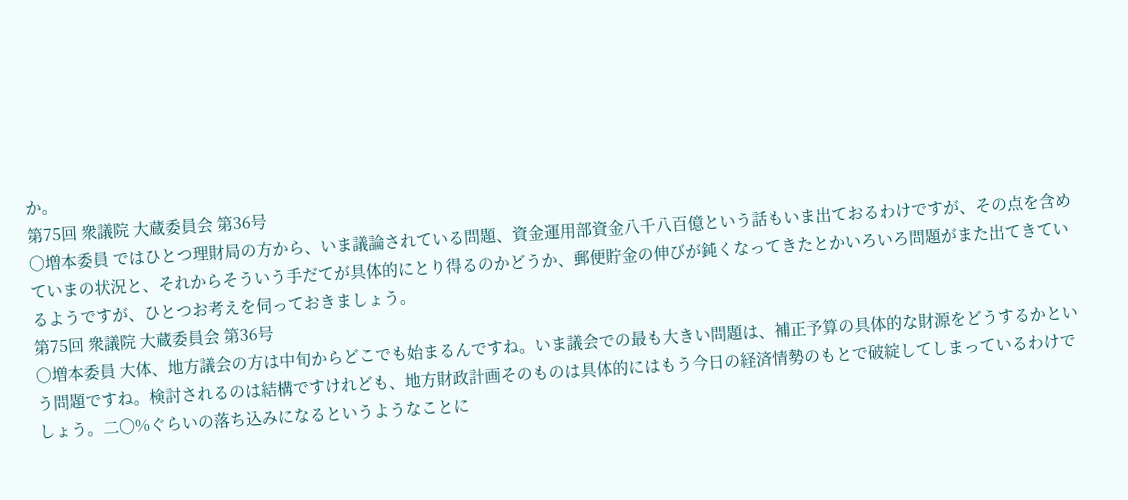か。
第75回 衆議院 大蔵委員会 第36号
○増本委員 ではひとつ理財局の方から、いま議論されている問題、資金運用部資金八千八百億という話もいま出ておるわけですが、その点を含めていまの状況と、それからそういう手だてが具体的にとり得るのかどうか、郵便貯金の伸びが鈍くなってきたとかいろいろ問題がまた出てきているようですが、ひとつお考えを伺っておきましょう。
第75回 衆議院 大蔵委員会 第36号
○増本委員 大体、地方議会の方は中旬からどこでも始まるんですね。いま議会での最も大きい問題は、補正予算の具体的な財源をどうするかという問題ですね。検討されるのは結構ですけれども、地方財政計画そのものは具体的にはもう今日の経済情勢のもとで破綻してしまっているわけでしょう。二〇%ぐらいの落ち込みになるというようなことに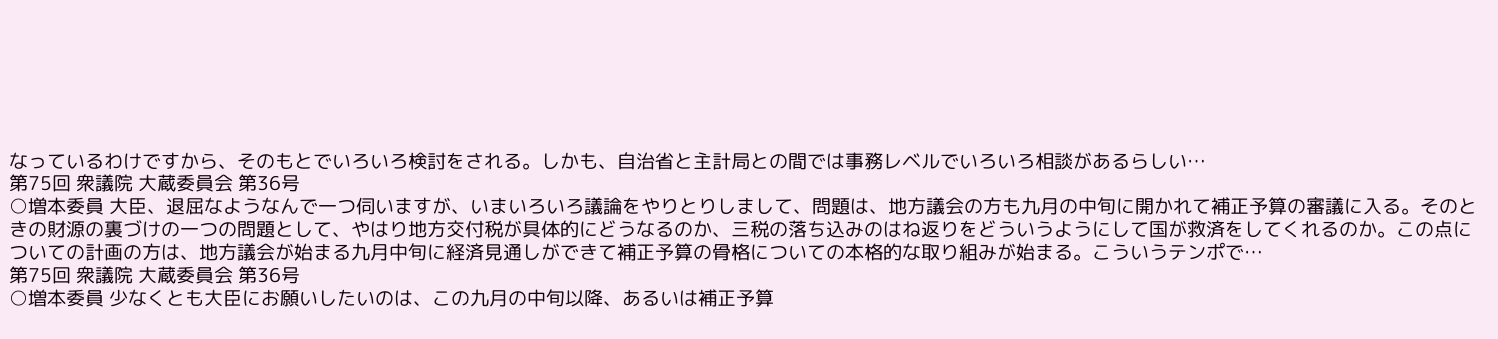なっているわけですから、そのもとでいろいろ検討をされる。しかも、自治省と主計局との間では事務レベルでいろいろ相談があるらしい…
第75回 衆議院 大蔵委員会 第36号
○増本委員 大臣、退屈なようなんで一つ伺いますが、いまいろいろ議論をやりとりしまして、問題は、地方議会の方も九月の中旬に開かれて補正予算の審議に入る。そのときの財源の裏づけの一つの問題として、やはり地方交付税が具体的にどうなるのか、三税の落ち込みのはね返りをどういうようにして国が救済をしてくれるのか。この点についての計画の方は、地方議会が始まる九月中旬に経済見通しができて補正予算の骨格についての本格的な取り組みが始まる。こういうテンポで…
第75回 衆議院 大蔵委員会 第36号
○増本委員 少なくとも大臣にお願いしたいのは、この九月の中旬以降、あるいは補正予算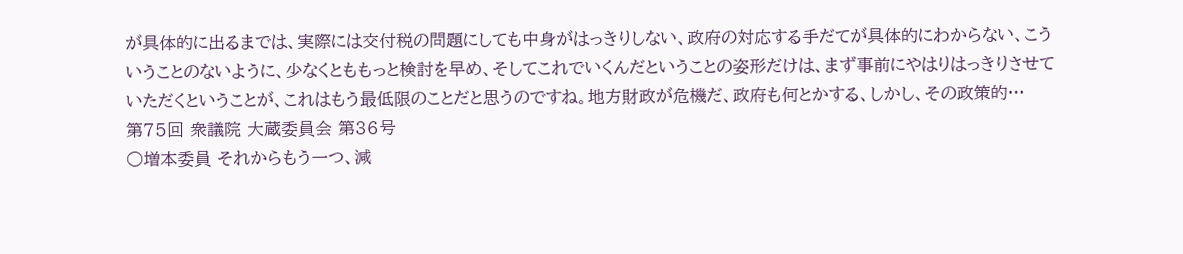が具体的に出るまでは、実際には交付税の問題にしても中身がはっきりしない、政府の対応する手だてが具体的にわからない、こういうことのないように、少なくとももっと検討を早め、そしてこれでいくんだということの姿形だけは、まず事前にやはりはっきりさせていただくということが、これはもう最低限のことだと思うのですね。地方財政が危機だ、政府も何とかする、しかし、その政策的…
第75回 衆議院 大蔵委員会 第36号
○増本委員 それからもう一つ、減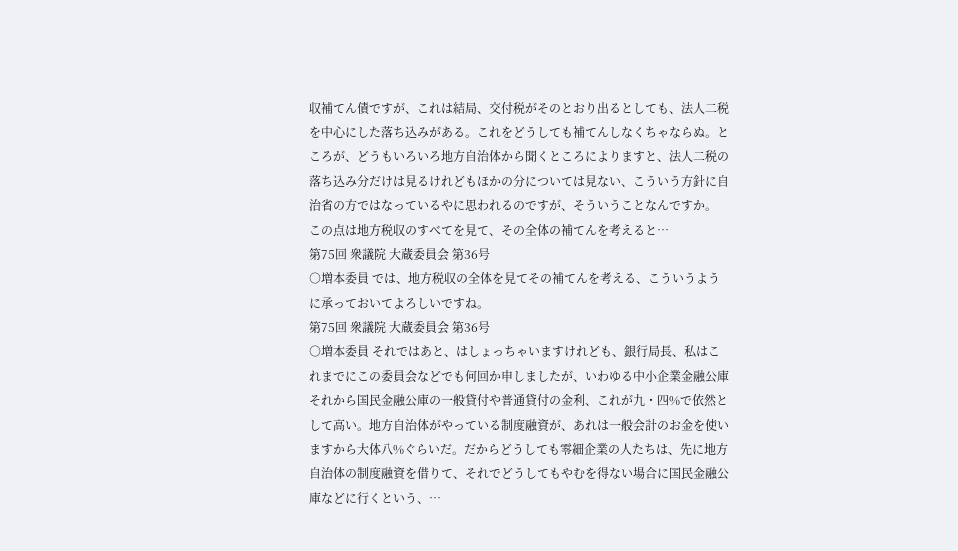収補てん債ですが、これは結局、交付税がそのとおり出るとしても、法人二税を中心にした落ち込みがある。これをどうしても補てんしなくちゃならぬ。ところが、どうもいろいろ地方自治体から聞くところによりますと、法人二税の落ち込み分だけは見るけれどもほかの分については見ない、こういう方針に自治省の方ではなっているやに思われるのですが、そういうことなんですか。 この点は地方税収のすべてを見て、その全体の補てんを考えると…
第75回 衆議院 大蔵委員会 第36号
○増本委員 では、地方税収の全体を見てその補てんを考える、こういうように承っておいてよろしいですね。
第75回 衆議院 大蔵委員会 第36号
○増本委員 それではあと、はしょっちゃいますけれども、銀行局長、私はこれまでにこの委員会などでも何回か申しましたが、いわゆる中小企業金融公庫それから国民金融公庫の一般貸付や普通貸付の金利、これが九・四%で依然として高い。地方自治体がやっている制度融資が、あれは一般会計のお金を使いますから大体八%ぐらいだ。だからどうしても零細企業の人たちは、先に地方自治体の制度融資を借りて、それでどうしてもやむを得ない場合に国民金融公庫などに行くという、…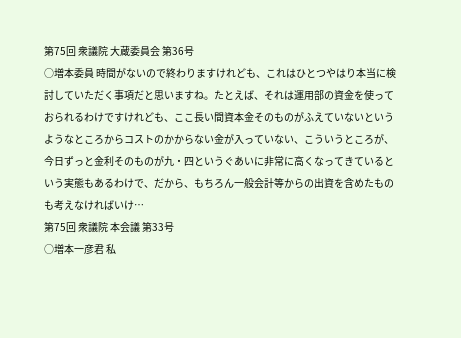第75回 衆議院 大蔵委員会 第36号
○増本委員 時間がないので終わりますけれども、これはひとつやはり本当に検討していただく事項だと思いますね。たとえば、それは運用部の資金を使っておられるわけですけれども、ここ長い間資本金そのものがふえていないというようなところからコストのかからない金が入っていない、こういうところが、今日ずっと金利そのものが九・四というぐあいに非常に高くなってきているという実態もあるわけで、だから、もちろん一般会計等からの出資を含めたものも考えなければいけ…
第75回 衆議院 本会議 第33号
○増本一彦君 私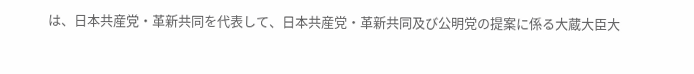は、日本共産党・革新共同を代表して、日本共産党・革新共同及び公明党の提案に係る大蔵大臣大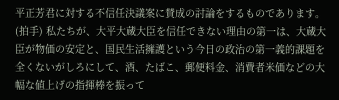平正芳君に対する不信任決議案に賛成の討論をするものであります。(拍手) 私たちが、大平大蔵大臣を信任できない理由の第一は、大蔵大臣が物価の安定と、国民生活擁護という今日の政治の第一義的課題を全くないがしろにして、酒、たばこ、郵便料金、消費者米価などの大幅な値上げの指揮棒を振って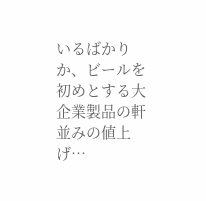いるばかりか、ビールを初めとする大企業製品の軒並みの値上げ…